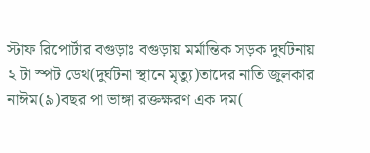স্টাফ রিপোর্টার বগুড়াঃ বগুড়ায় মর্মান্তিক সড়ক দুর্ঘটনায় ২ টা স্পট ডেথ(দুর্ঘটনা স্থানে মৃত্যু)তাদের নাতি জুলকার নাঈম(৯)বছর পা ভাঙ্গা রক্তক্ষরণ এক দম(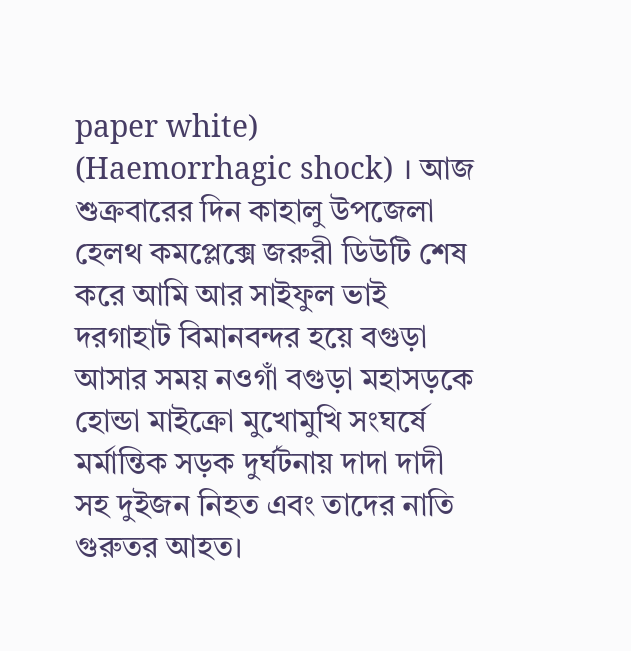paper white) (Haemorrhagic shock) । আজ শুক্রবারের দিন কাহালু উপজেলা হেলথ কমপ্লেক্সে জরুরী ডিউটি শেষ করে আমি আর সাইফুল ভাই দরগাহাট বিমানবন্দর হয়ে বগুড়া আসার সময় নওগাঁ বগুড়া মহাসড়কে হোন্ডা মাইক্রো মুখোমুখি সংঘর্ষে মর্মান্তিক সড়ক দুর্ঘটনায় দাদা দাদী সহ দুইজন নিহত এবং তাদের নাতি গুরুতর আহত।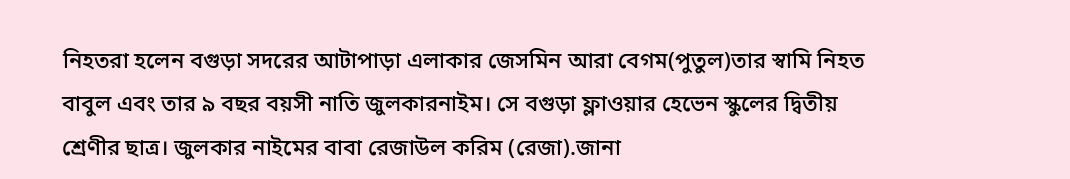নিহতরা হলেন বগুড়া সদরের আটাপাড়া এলাকার জেসমিন আরা বেগম(পুতুল)তার স্বামি নিহত বাবুল এবং তার ৯ বছর বয়সী নাতি জুলকারনাইম। সে বগুড়া ফ্লাওয়ার হেভেন স্কুলের দ্বিতীয় শ্রেণীর ছাত্র। জুলকার নাইমের বাবা রেজাউল করিম (রেজা).জানা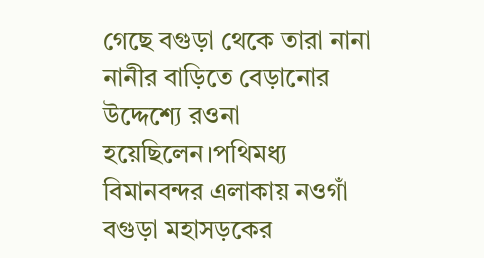গেছে বগুড়া থেকে তারা নানা নানীর বাড়িতে বেড়ানোর উদ্দেশ্যে রওনা হয়েছিলেন।পথিমধ্য বিমানবন্দর এলাকায় নওগাঁ বগুড়া মহাসড়কের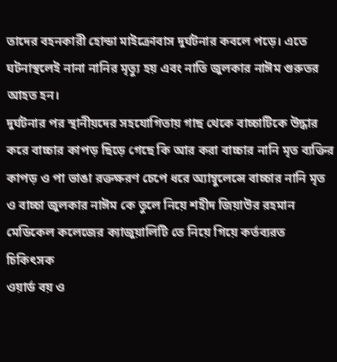তাদের বহনকারী হোন্ডা মাইক্রোবাস দুর্ঘটনার কবলে পড়ে। এতে ঘটনাস্থলেই নানা নানির মৃত্যু হয় এবং নাতি জুলকার নাঈম গুরুতর আহত হন।
দুর্ঘটনার পর স্থানীয়দের সহযোগিতায় গাছ থেকে বাচ্চাটিকে উদ্ধার করে বাচ্চার কাপড় ছিড়ে গেছে কি আর করা বাচ্চার নানি মৃত ব্যক্তির কাপড় ও পা ভাঙা রক্তক্ষরণ চেপে ধরে অ্যাম্বুলেন্সে বাচ্চার নানি মৃত ও বাচ্চা জুলকার নাঈম কে তুলে নিয়ে শহীদ জিয়াউর রহমান মেডিকেল কলেজের ক্যাজুয়ালিটি তে নিয়ে গিয়ে কর্তব্যরত চিকিৎসক
ওয়ার্ড বয় ও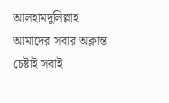আলহামদুলিল্লাহ আমাদের সবার অক্লান্ত চেষ্টাই সবাই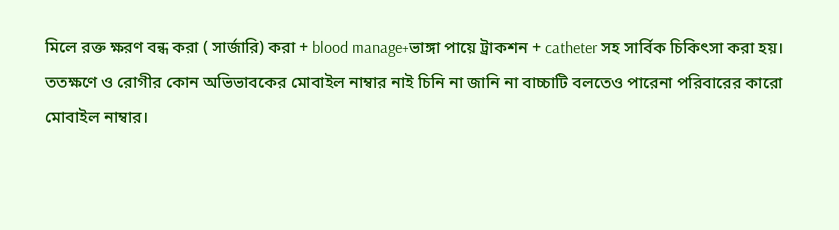মিলে রক্ত ক্ষরণ বন্ধ করা ( সার্জারি) করা + blood manage+ভাঙ্গা পায়ে ট্রাকশন + catheter সহ সার্বিক চিকিৎসা করা হয়।
ততক্ষণে ও রোগীর কোন অভিভাবকের মোবাইল নাম্বার নাই চিনি না জানি না বাচ্চাটি বলতেও পারেনা পরিবারের কারো মোবাইল নাম্বার।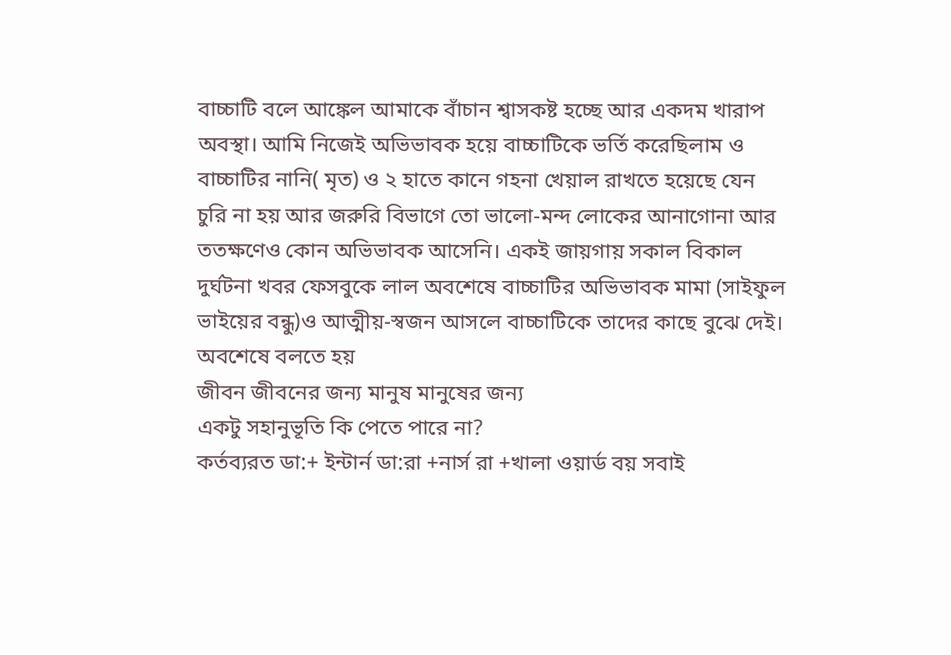বাচ্চাটি বলে আঙ্কেল আমাকে বাঁচান শ্বাসকষ্ট হচ্ছে আর একদম খারাপ অবস্থা। আমি নিজেই অভিভাবক হয়ে বাচ্চাটিকে ভর্তি করেছিলাম ও বাচ্চাটির নানি( মৃত) ও ২ হাতে কানে গহনা খেয়াল রাখতে হয়েছে যেন চুরি না হয় আর জরুরি বিভাগে তো ভালো-মন্দ লোকের আনাগোনা আর ততক্ষণেও কোন অভিভাবক আসেনি। একই জায়গায় সকাল বিকাল দুর্ঘটনা খবর ফেসবুকে লাল অবশেষে বাচ্চাটির অভিভাবক মামা (সাইফুল ভাইয়ের বন্ধু)ও আত্মীয়-স্বজন আসলে বাচ্চাটিকে তাদের কাছে বুঝে দেই।
অবশেষে বলতে হয়
জীবন জীবনের জন্য মানুষ মানুষের জন্য
একটু সহানুভূতি কি পেতে পারে না?
কর্তব্যরত ডা:+ ইন্টার্ন ডা:রা +নার্স রা +খালা ওয়ার্ড বয় সবাই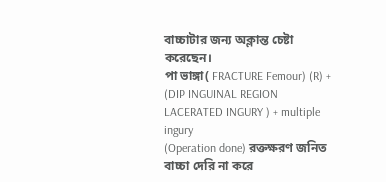বাচ্চাটার জন্য অক্লান্ত চেষ্টা করেছেন।
পা ভাঙ্গা( FRACTURE Femour) (R) + (DIP INGUINAL REGION LACERATED INGURY ) + multiple ingury
(Operation done) রক্তক্ষরণ জনিত বাচ্চা দেরি না করে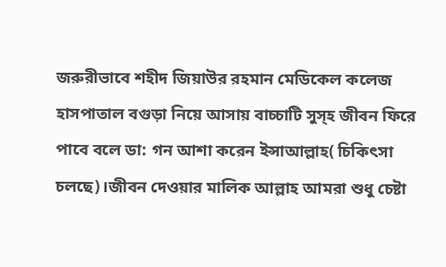জরুরীভাবে শহীদ জিয়াউর রহমান মেডিকেল কলেজ হাসপাতাল বগুড়া নিয়ে আসায় বাচ্চাটি সুস্হ জীবন ফিরে পাবে বলে ডা: গন আশা করেন ইন্সাআল্লাহ( চিকিৎসা চলছে)।জীবন দেওয়ার মালিক আল্লাহ আমরা শুধু চেষ্টা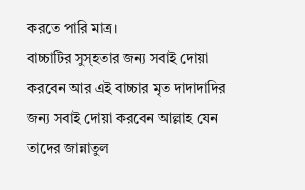করতে পারি মাত্র।
বাচ্চাটির সুস্হতার জন্য সবাই দোয়া করবেন আর এই বাচ্চার মৃত দাদাদাদির জন্য সবাই দোয়া করবেন আল্লাহ যেন তাদের জান্নাতুল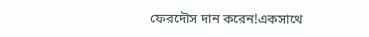ফেরদৌস দান করেন!একসাথে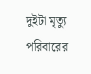দুইটা মৃত্যু পরিবারের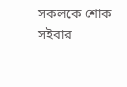সকলকে শোক সইবার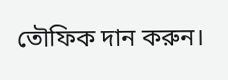তৌফিক দান করুন।